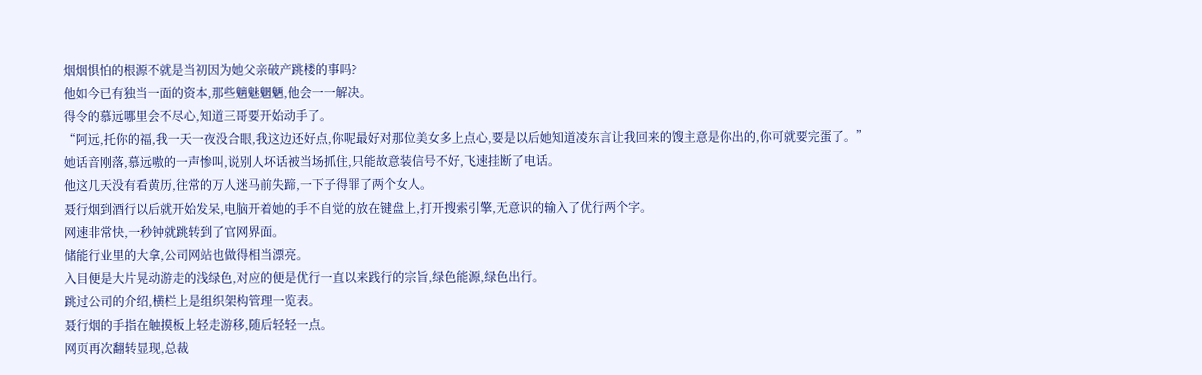烟烟惧怕的根源不就是当初因为她父亲破产跳楼的事吗?
他如今已有独当一面的资本,那些魑魅魍魉,他会一一解决。
得令的慕远哪里会不尽心,知道三哥要开始动手了。
“阿远,托你的福,我一天一夜没合眼,我这边还好点,你呢最好对那位美女多上点心,要是以后她知道凌东言让我回来的馊主意是你出的,你可就要完蛋了。”
她话音刚落,慕远嗷的一声惨叫,说别人坏话被当场抓住,只能故意装信号不好,飞速挂断了电话。
他这几天没有看黄历,往常的万人迷马前失蹄,一下子得罪了两个女人。
聂行烟到酒行以后就开始发呆,电脑开着她的手不自觉的放在键盘上,打开搜索引擎,无意识的输入了优行两个字。
网速非常快,一秒钟就跳转到了官网界面。
储能行业里的大拿,公司网站也做得相当漂亮。
入目便是大片晃动游走的浅绿色,对应的便是优行一直以来践行的宗旨,绿色能源,绿色出行。
跳过公司的介绍,横栏上是组织架构管理一览表。
聂行烟的手指在触摸板上轻走游移,随后轻轻一点。
网页再次翻转显现,总裁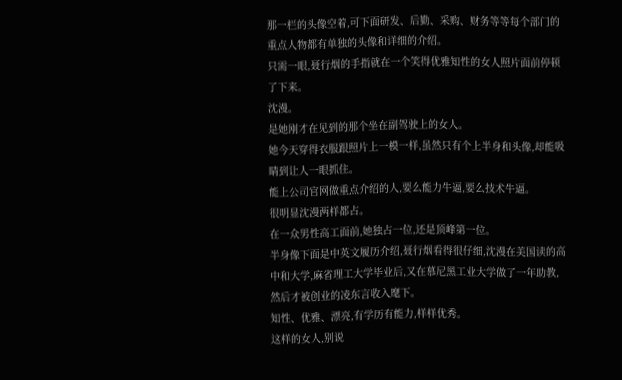那一栏的头像空着,可下面研发、后勤、采购、财务等等每个部门的重点人物都有单独的头像和详细的介绍。
只需一眼,聂行烟的手指就在一个笑得优雅知性的女人照片面前停顿了下来。
沈漫。
是她刚才在见到的那个坐在副驾驶上的女人。
她今天穿得衣服跟照片上一模一样,虽然只有个上半身和头像,却能吸睛到让人一眼抓住。
能上公司官网做重点介绍的人,要么能力牛逼,要么技术牛逼。
很明显沈漫两样都占。
在一众男性高工面前,她独占一位,还是顶峰第一位。
半身像下面是中英文履历介绍,聂行烟看得很仔细,沈漫在美国读的高中和大学,麻省理工大学毕业后,又在慕尼黑工业大学做了一年助教,然后才被创业的凌东言收入麾下。
知性、优雅、漂亮,有学历有能力,样样优秀。
这样的女人,别说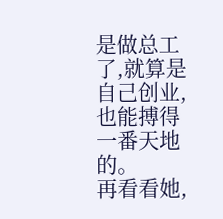是做总工了,就算是自己创业,也能搏得一番天地的。
再看看她,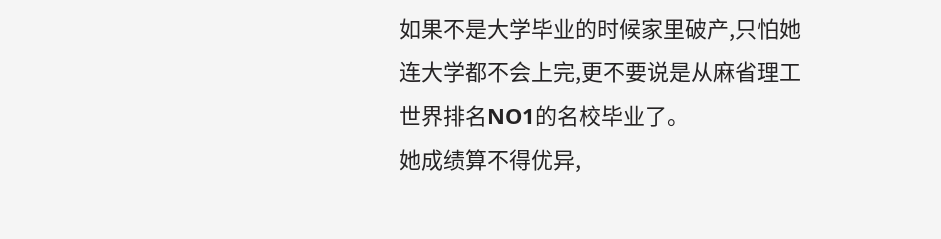如果不是大学毕业的时候家里破产,只怕她连大学都不会上完,更不要说是从麻省理工世界排名NO1的名校毕业了。
她成绩算不得优异,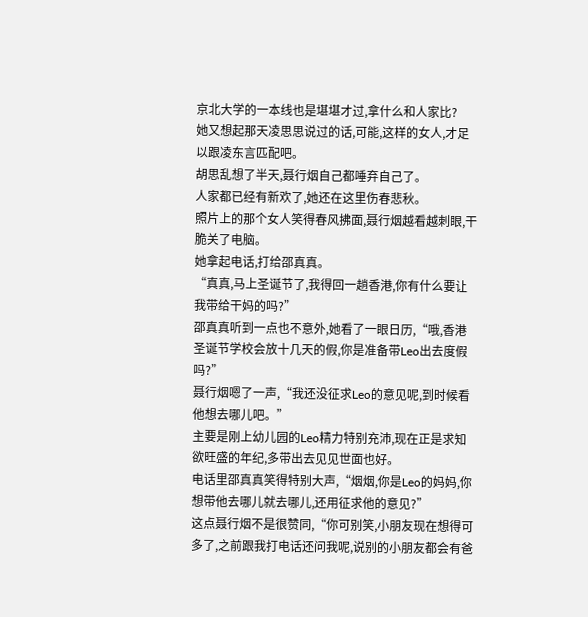京北大学的一本线也是堪堪才过,拿什么和人家比?
她又想起那天凌思思说过的话,可能,这样的女人,才足以跟凌东言匹配吧。
胡思乱想了半天,聂行烟自己都唾弃自己了。
人家都已经有新欢了,她还在这里伤春悲秋。
照片上的那个女人笑得春风拂面,聂行烟越看越刺眼,干脆关了电脑。
她拿起电话,打给邵真真。
“真真,马上圣诞节了,我得回一趟香港,你有什么要让我带给干妈的吗?”
邵真真听到一点也不意外,她看了一眼日历,“哦,香港圣诞节学校会放十几天的假,你是准备带Leo出去度假吗?”
聂行烟嗯了一声,“我还没征求Leo的意见呢,到时候看他想去哪儿吧。”
主要是刚上幼儿园的Leo精力特别充沛,现在正是求知欲旺盛的年纪,多带出去见见世面也好。
电话里邵真真笑得特别大声,“烟烟,你是Leo的妈妈,你想带他去哪儿就去哪儿,还用征求他的意见?”
这点聂行烟不是很赞同,“你可别笑,小朋友现在想得可多了,之前跟我打电话还问我呢,说别的小朋友都会有爸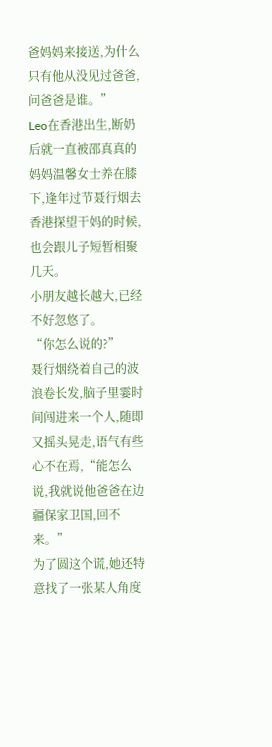爸妈妈来接送,为什么只有他从没见过爸爸,问爸爸是谁。”
Leo在香港出生,断奶后就一直被邵真真的妈妈温馨女士养在膝下,逢年过节聂行烟去香港探望干妈的时候,也会跟儿子短暂相聚几天。
小朋友越长越大,已经不好忽悠了。
“你怎么说的?”
聂行烟绕着自己的波浪卷长发,脑子里霎时间闯进来一个人,随即又摇头晃走,语气有些心不在焉,“能怎么说,我就说他爸爸在边疆保家卫国,回不来。”
为了圆这个谎,她还特意找了一张某人角度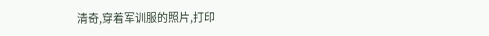清奇,穿着军训服的照片,打印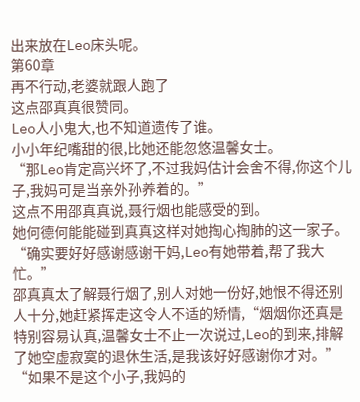出来放在Leo床头呢。
第60章
再不行动,老婆就跟人跑了
这点邵真真很赞同。
Leo人小鬼大,也不知道遗传了谁。
小小年纪嘴甜的很,比她还能忽悠温馨女士。
“那Leo肯定高兴坏了,不过我妈估计会舍不得,你这个儿子,我妈可是当亲外孙养着的。”
这点不用邵真真说,聂行烟也能感受的到。
她何德何能能碰到真真这样对她掏心掏肺的这一家子。
“确实要好好感谢感谢干妈,Leo有她带着,帮了我大忙。”
邵真真太了解聂行烟了,别人对她一份好,她恨不得还别人十分,她赶紧挥走这令人不适的矫情,“烟烟你还真是特别容易认真,温馨女士不止一次说过,Leo的到来,排解了她空虚寂寞的退休生活,是我该好好感谢你才对。”
“如果不是这个小子,我妈的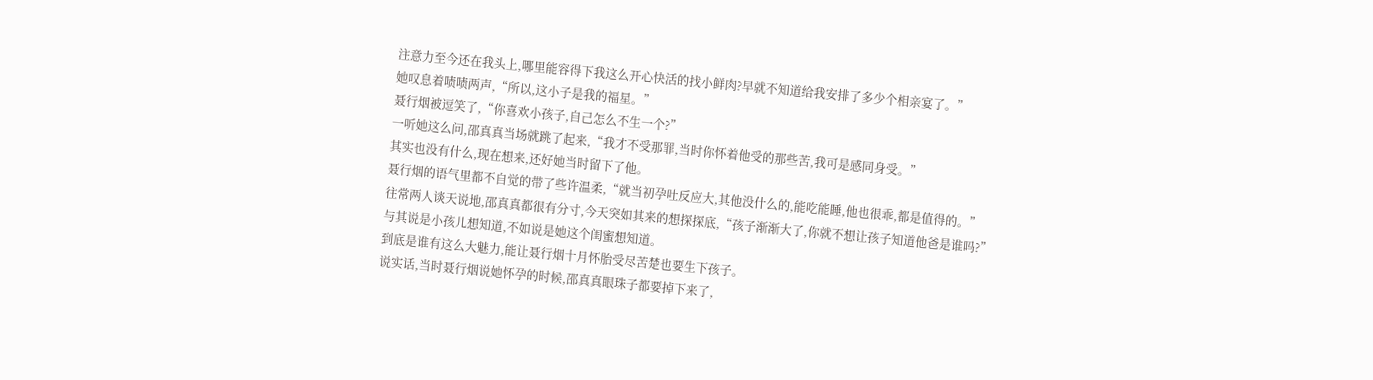注意力至今还在我头上,哪里能容得下我这么开心快活的找小鲜肉?早就不知道给我安排了多少个相亲宴了。”
她叹息着啧啧两声,“所以,这小子是我的福星。”
聂行烟被逗笑了,“你喜欢小孩子,自己怎么不生一个?”
一听她这么问,邵真真当场就跳了起来,“我才不受那罪,当时你怀着他受的那些苦,我可是感同身受。”
其实也没有什么,现在想来,还好她当时留下了他。
聂行烟的语气里都不自觉的带了些许温柔,“就当初孕吐反应大,其他没什么的,能吃能睡,他也很乖,都是值得的。”
往常两人谈天说地,邵真真都很有分寸,今天突如其来的想探探底,“孩子渐渐大了,你就不想让孩子知道他爸是谁吗?”
与其说是小孩儿想知道,不如说是她这个闺蜜想知道。
到底是谁有这么大魅力,能让聂行烟十月怀胎受尽苦楚也要生下孩子。
说实话,当时聂行烟说她怀孕的时候,邵真真眼珠子都要掉下来了,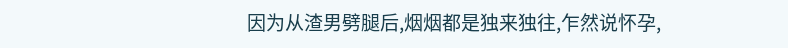因为从渣男劈腿后,烟烟都是独来独往,乍然说怀孕,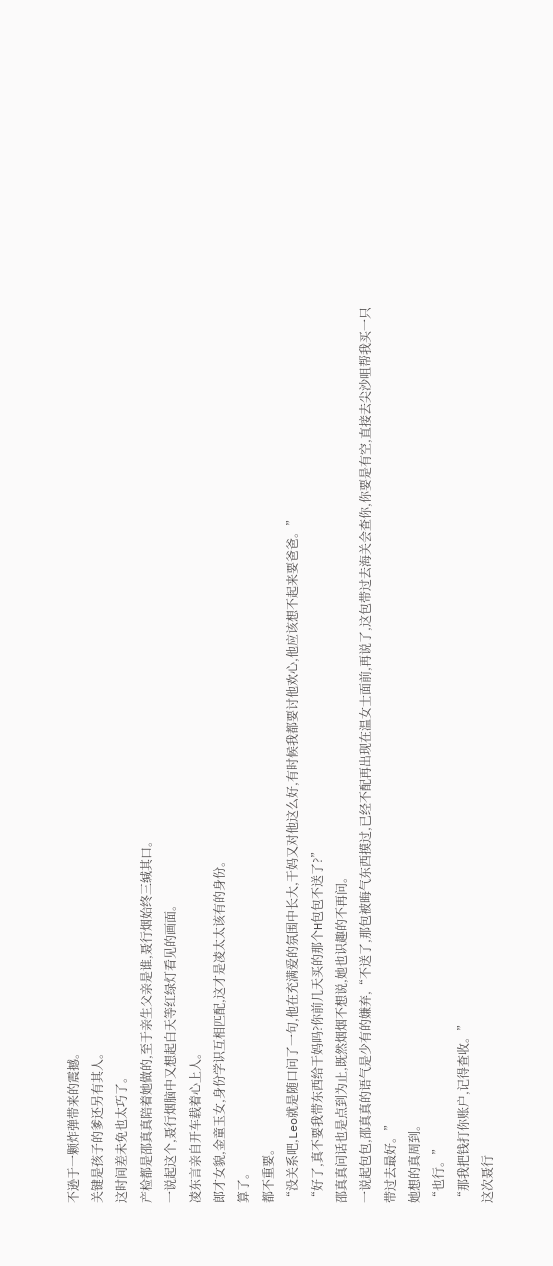不逊于一颗炸弹带来的震撼。
关键是孩子的爹还另有其人。
这时间差未免也太巧了。
产检都是邵真真陪着她做的,至于亲生父亲是谁,聂行烟始终三缄其口。
一说起这个,聂行烟脑中又想起白天等红绿灯看见的画面。
凌东言亲自开车载着心上人。
郎才女貌,金童玉女,身份学识互相匹配,这才是凌太太该有的身份。
算了。
都不重要。
“没关系吧,Leo就是随口问了一句,他在充满爱的氛围中长大,干妈又对他这么好,有时候我都要讨他欢心,他应该想不起来要爸爸。”
“好了,真不要我带东西给干妈吗?你前几天买的那个H包包不送了?”
邵真真问话也是点到为止,既然烟烟不想说,她也识趣的不再问。
一说起包包,邵真真的语气是少有的嫌弃,“不送了,那包被晦气东西摸过,已经不配再出现在温女士面前,再说了,这包带过去海关会查你,你要是有空,直接去尖沙咀帮我买一只带过去最好。”
她想的真周到。
“也行。”
“那我把钱打你账户,记得查收。”
这次聂行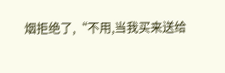烟拒绝了,“不用,当我买来送给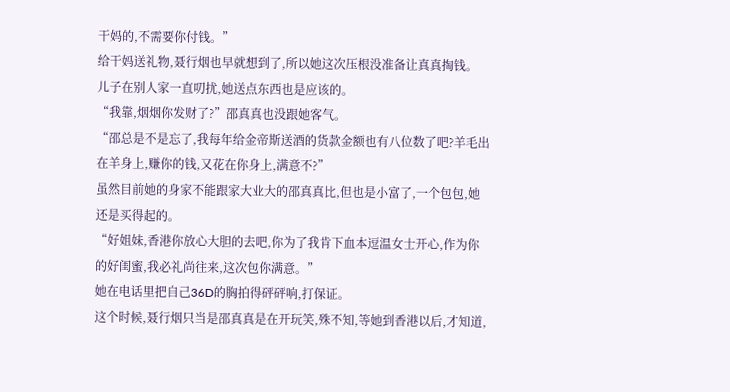干妈的,不需要你付钱。”
给干妈送礼物,聂行烟也早就想到了,所以她这次压根没准备让真真掏钱。
儿子在别人家一直叨扰,她送点东西也是应该的。
“我靠,烟烟你发财了?”邵真真也没跟她客气。
“邵总是不是忘了,我每年给金帝斯送酒的货款金额也有八位数了吧?羊毛出在羊身上,赚你的钱,又花在你身上,满意不?”
虽然目前她的身家不能跟家大业大的邵真真比,但也是小富了,一个包包,她还是买得起的。
“好姐妹,香港你放心大胆的去吧,你为了我肯下血本逗温女士开心,作为你的好闺蜜,我必礼尚往来,这次包你满意。”
她在电话里把自己36D的胸拍得砰砰响,打保证。
这个时候,聂行烟只当是邵真真是在开玩笑,殊不知,等她到香港以后,才知道,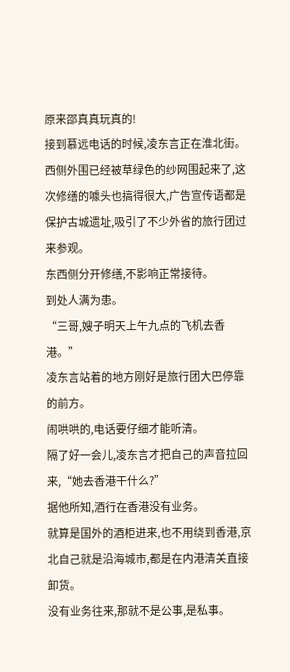原来邵真真玩真的!
接到慕远电话的时候,凌东言正在淮北街。
西侧外围已经被草绿色的纱网围起来了,这次修缮的噱头也搞得很大,广告宣传语都是保护古城遗址,吸引了不少外省的旅行团过来参观。
东西侧分开修缮,不影响正常接待。
到处人满为患。
“三哥,嫂子明天上午九点的飞机去香港。”
凌东言站着的地方刚好是旅行团大巴停靠的前方。
闹哄哄的,电话要仔细才能听清。
隔了好一会儿,凌东言才把自己的声音拉回来,“她去香港干什么?”
据他所知,酒行在香港没有业务。
就算是国外的酒柜进来,也不用绕到香港,京北自己就是沿海城市,都是在内港清关直接卸货。
没有业务往来,那就不是公事,是私事。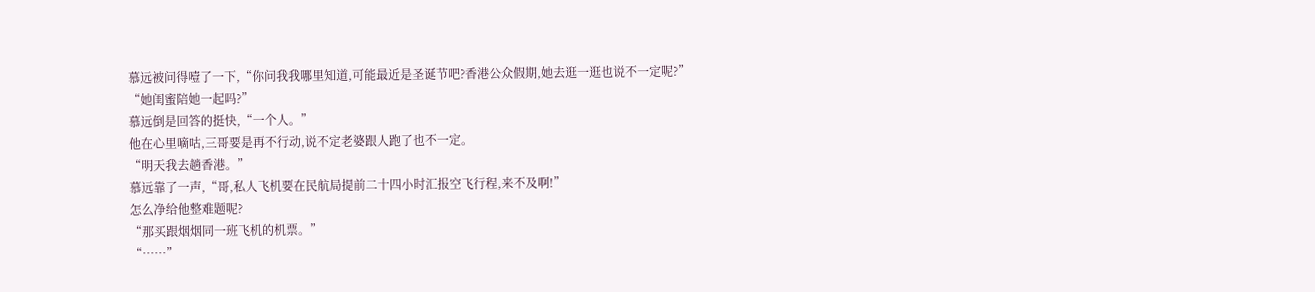慕远被问得噎了一下,“你问我我哪里知道,可能最近是圣诞节吧?香港公众假期,她去逛一逛也说不一定呢?”
“她闺蜜陪她一起吗?”
慕远倒是回答的挺快,“一个人。”
他在心里嘀咕,三哥要是再不行动,说不定老婆跟人跑了也不一定。
“明天我去趟香港。”
慕远靠了一声,“哥,私人飞机要在民航局提前二十四小时汇报空飞行程,来不及啊!”
怎么净给他整难题呢?
“那买跟烟烟同一班飞机的机票。”
“……”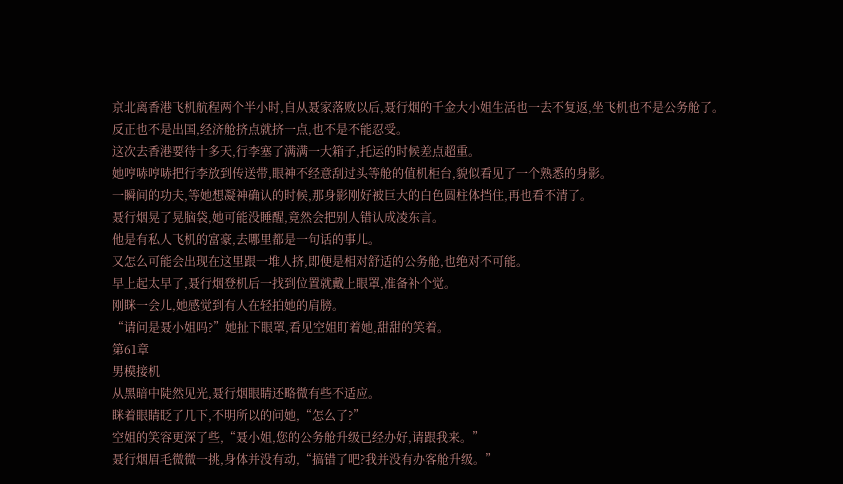京北离香港飞机航程两个半小时,自从聂家落败以后,聂行烟的千金大小姐生活也一去不复返,坐飞机也不是公务舱了。
反正也不是出国,经济舱挤点就挤一点,也不是不能忍受。
这次去香港要待十多天,行李塞了满满一大箱子,托运的时候差点超重。
她哼哧哼哧把行李放到传送带,眼神不经意刮过头等舱的值机柜台,貌似看见了一个熟悉的身影。
一瞬间的功夫,等她想凝神确认的时候,那身影刚好被巨大的白色圆柱体挡住,再也看不清了。
聂行烟晃了晃脑袋,她可能没睡醒,竟然会把别人错认成凌东言。
他是有私人飞机的富豪,去哪里都是一句话的事儿。
又怎么可能会出现在这里跟一堆人挤,即便是相对舒适的公务舱,也绝对不可能。
早上起太早了,聂行烟登机后一找到位置就戴上眼罩,准备补个觉。
刚眯一会儿,她感觉到有人在轻拍她的肩膀。
“请问是聂小姐吗?”她扯下眼罩,看见空姐盯着她,甜甜的笑着。
第61章
男模接机
从黑暗中陡然见光,聂行烟眼睛还略微有些不适应。
眯着眼睛眨了几下,不明所以的问她,“怎么了?”
空姐的笑容更深了些,“聂小姐,您的公务舱升级已经办好,请跟我来。”
聂行烟眉毛微微一挑,身体并没有动,“搞错了吧?我并没有办客舱升级。”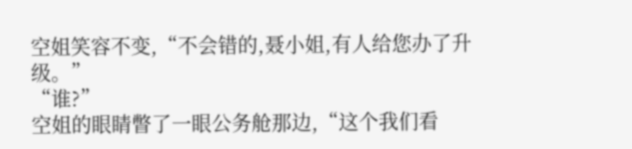空姐笑容不变,“不会错的,聂小姐,有人给您办了升级。”
“谁?”
空姐的眼睛瞥了一眼公务舱那边,“这个我们看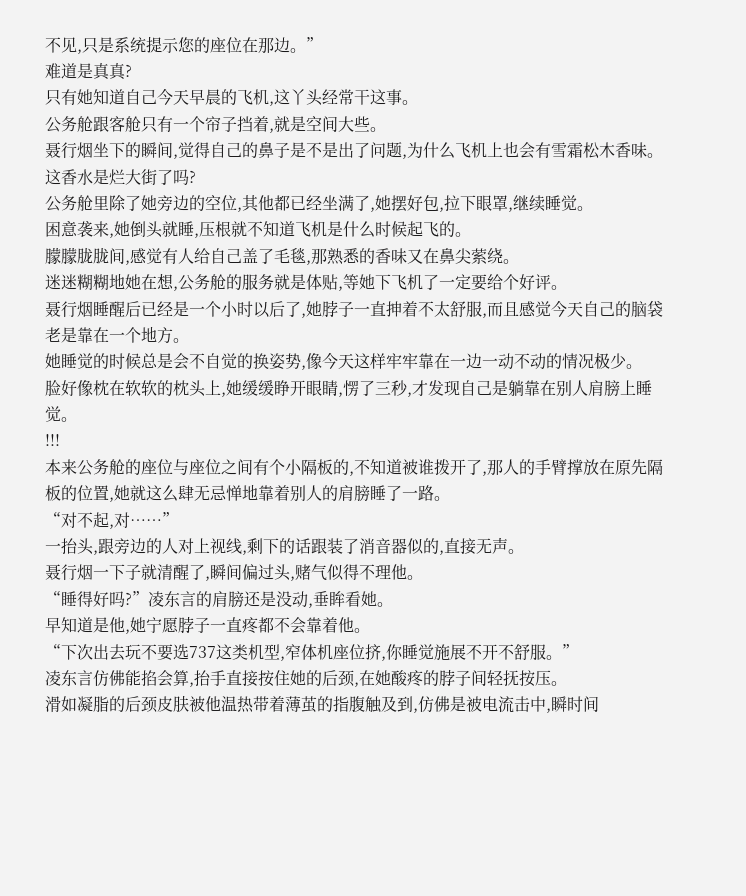不见,只是系统提示您的座位在那边。”
难道是真真?
只有她知道自己今天早晨的飞机,这丫头经常干这事。
公务舱跟客舱只有一个帘子挡着,就是空间大些。
聂行烟坐下的瞬间,觉得自己的鼻子是不是出了问题,为什么飞机上也会有雪霜松木香味。
这香水是烂大街了吗?
公务舱里除了她旁边的空位,其他都已经坐满了,她摆好包,拉下眼罩,继续睡觉。
困意袭来,她倒头就睡,压根就不知道飞机是什么时候起飞的。
朦朦胧胧间,感觉有人给自己盖了毛毯,那熟悉的香味又在鼻尖萦绕。
迷迷糊糊地她在想,公务舱的服务就是体贴,等她下飞机了一定要给个好评。
聂行烟睡醒后已经是一个小时以后了,她脖子一直抻着不太舒服,而且感觉今天自己的脑袋老是靠在一个地方。
她睡觉的时候总是会不自觉的换姿势,像今天这样牢牢靠在一边一动不动的情况极少。
脸好像枕在软软的枕头上,她缓缓睁开眼睛,愣了三秒,才发现自己是躺靠在别人肩膀上睡觉。
!!!
本来公务舱的座位与座位之间有个小隔板的,不知道被谁拨开了,那人的手臂撑放在原先隔板的位置,她就这么肆无忌惮地靠着别人的肩膀睡了一路。
“对不起,对……”
一抬头,跟旁边的人对上视线,剩下的话跟装了消音器似的,直接无声。
聂行烟一下子就清醒了,瞬间偏过头,赌气似得不理他。
“睡得好吗?”凌东言的肩膀还是没动,垂眸看她。
早知道是他,她宁愿脖子一直疼都不会靠着他。
“下次出去玩不要选737这类机型,窄体机座位挤,你睡觉施展不开不舒服。”
凌东言仿佛能掐会算,抬手直接按住她的后颈,在她酸疼的脖子间轻抚按压。
滑如凝脂的后颈皮肤被他温热带着薄茧的指腹触及到,仿佛是被电流击中,瞬时间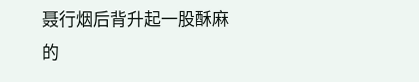聂行烟后背升起一股酥麻的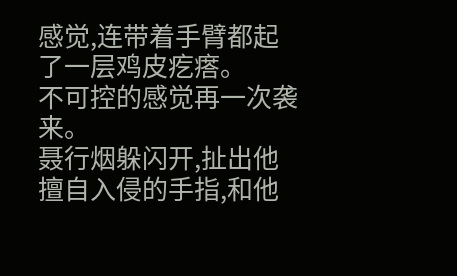感觉,连带着手臂都起了一层鸡皮疙瘩。
不可控的感觉再一次袭来。
聂行烟躲闪开,扯出他擅自入侵的手指,和他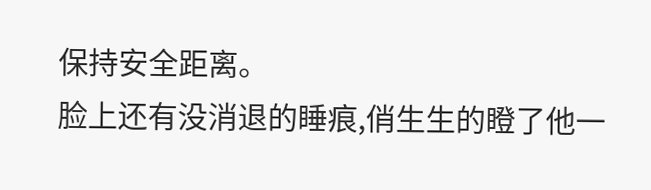保持安全距离。
脸上还有没消退的睡痕,俏生生的瞪了他一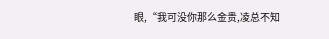眼,“我可没你那么金贵,凌总不知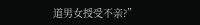道男女授受不亲?”